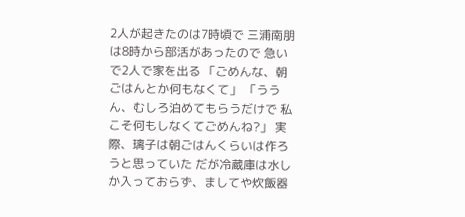2人が起きたのは7時頃で 三浦南朋は8時から部活があったので 急いで2人で家を出る 「ごめんな、朝ごはんとか何もなくて」 「ううん、むしろ泊めてもらうだけで 私こそ何もしなくてごめんね?」 実際、璃子は朝ごはんくらいは作ろうと思っていた だが冷蔵庫は水しか入っておらず、ましてや炊飯器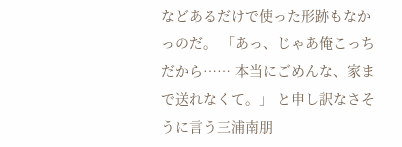などあるだけで使った形跡もなかっのだ。 「あっ、じゃあ俺こっちだから…… 本当にごめんな、家まで送れなくて。」 と申し訳なさそうに言う三浦南朋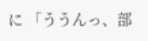に 「ううんっ、部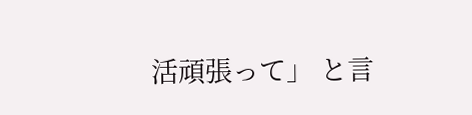活頑張って」 と言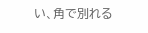い、角で別れる